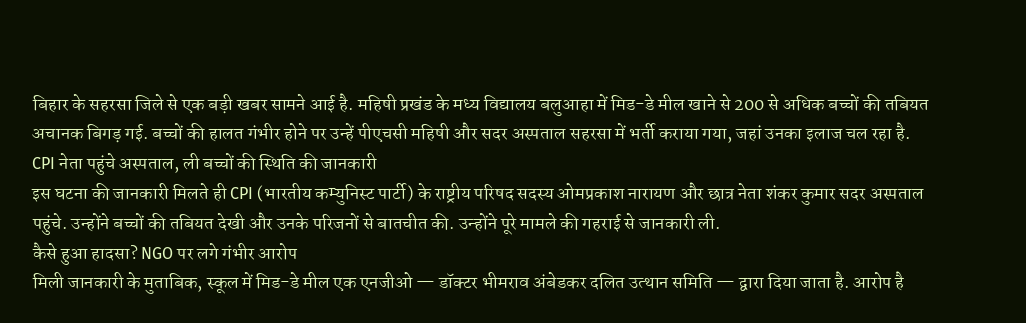बिहार के सहरसा जिले से एक बड़ी खबर सामने आई है. महिषी प्रखंड के मध्य विद्यालय बलुआहा में मिड-डे मील खाने से 200 से अधिक बच्चों की तबियत अचानक बिगड़ गई. बच्चों की हालत गंभीर होने पर उन्हें पीएचसी महिषी और सदर अस्पताल सहरसा में भर्ती कराया गया, जहां उनका इलाज चल रहा है.
CPI नेता पहुंचे अस्पताल, ली बच्चों की स्थिति की जानकारी
इस घटना की जानकारी मिलते ही CPI (भारतीय कम्युनिस्ट पार्टी) के राष्ट्रीय परिषद सदस्य ओमप्रकाश नारायण और छात्र नेता शंकर कुमार सदर अस्पताल पहुंचे. उन्होंने बच्चों की तबियत देखी और उनके परिजनों से बातचीत की. उन्होंने पूरे मामले की गहराई से जानकारी ली.
कैसे हुआ हादसा? NGO पर लगे गंभीर आरोप
मिली जानकारी के मुताबिक, स्कूल में मिड-डे मील एक एनजीओ — डॉक्टर भीमराव अंबेडकर दलित उत्थान समिति — द्वारा दिया जाता है. आरोप है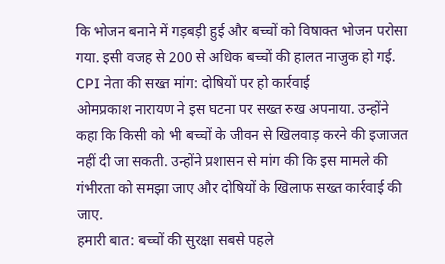कि भोजन बनाने में गड़बड़ी हुई और बच्चों को विषाक्त भोजन परोसा गया. इसी वजह से 200 से अधिक बच्चों की हालत नाजुक हो गई.
CPI नेता की सख्त मांग: दोषियों पर हो कार्रवाई
ओमप्रकाश नारायण ने इस घटना पर सख्त रुख अपनाया. उन्होंने कहा कि किसी को भी बच्चों के जीवन से खिलवाड़ करने की इजाजत नहीं दी जा सकती. उन्होंने प्रशासन से मांग की कि इस मामले की गंभीरता को समझा जाए और दोषियों के खिलाफ सख्त कार्रवाई की जाए.
हमारी बात: बच्चों की सुरक्षा सबसे पहले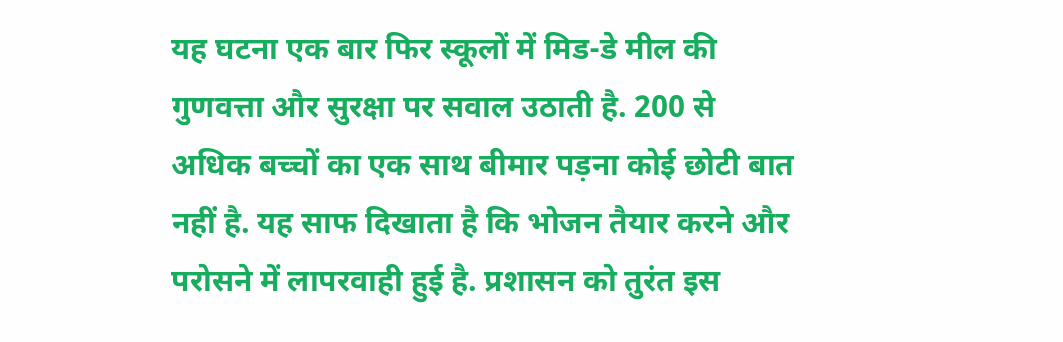यह घटना एक बार फिर स्कूलों में मिड-डे मील की गुणवत्ता और सुरक्षा पर सवाल उठाती है. 200 से अधिक बच्चों का एक साथ बीमार पड़ना कोई छोटी बात नहीं है. यह साफ दिखाता है कि भोजन तैयार करने और परोसने में लापरवाही हुई है. प्रशासन को तुरंत इस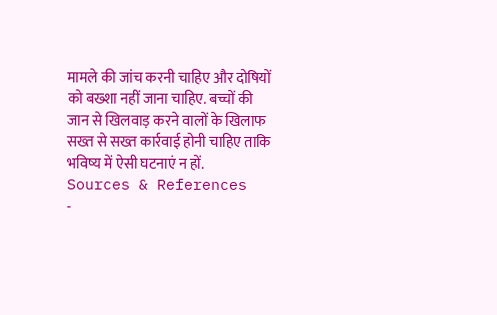मामले की जांच करनी चाहिए और दोषियों को बख्शा नहीं जाना चाहिए. बच्चों की जान से खिलवाड़ करने वालों के खिलाफ सख्त से सख्त कार्रवाई होनी चाहिए ताकि भविष्य में ऐसी घटनाएं न हों.
Sources & References
-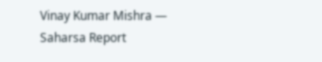Vinay Kumar Mishra — Saharsa Report